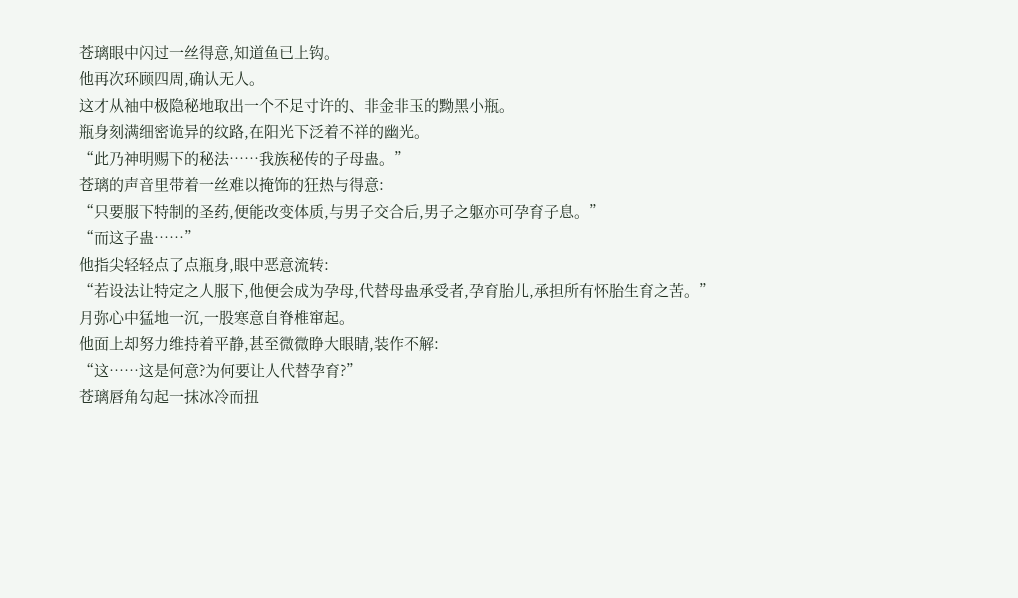苍璃眼中闪过一丝得意,知道鱼已上钩。
他再次环顾四周,确认无人。
这才从袖中极隐秘地取出一个不足寸许的、非金非玉的黝黑小瓶。
瓶身刻满细密诡异的纹路,在阳光下泛着不祥的幽光。
“此乃神明赐下的秘法……我族秘传的子母蛊。”
苍璃的声音里带着一丝难以掩饰的狂热与得意:
“只要服下特制的圣药,便能改变体质,与男子交合后,男子之躯亦可孕育子息。”
“而这子蛊……”
他指尖轻轻点了点瓶身,眼中恶意流转:
“若设法让特定之人服下,他便会成为孕母,代替母蛊承受者,孕育胎儿,承担所有怀胎生育之苦。”
月弥心中猛地一沉,一股寒意自脊椎窜起。
他面上却努力维持着平静,甚至微微睁大眼睛,装作不解:
“这……这是何意?为何要让人代替孕育?”
苍璃唇角勾起一抹冰冷而扭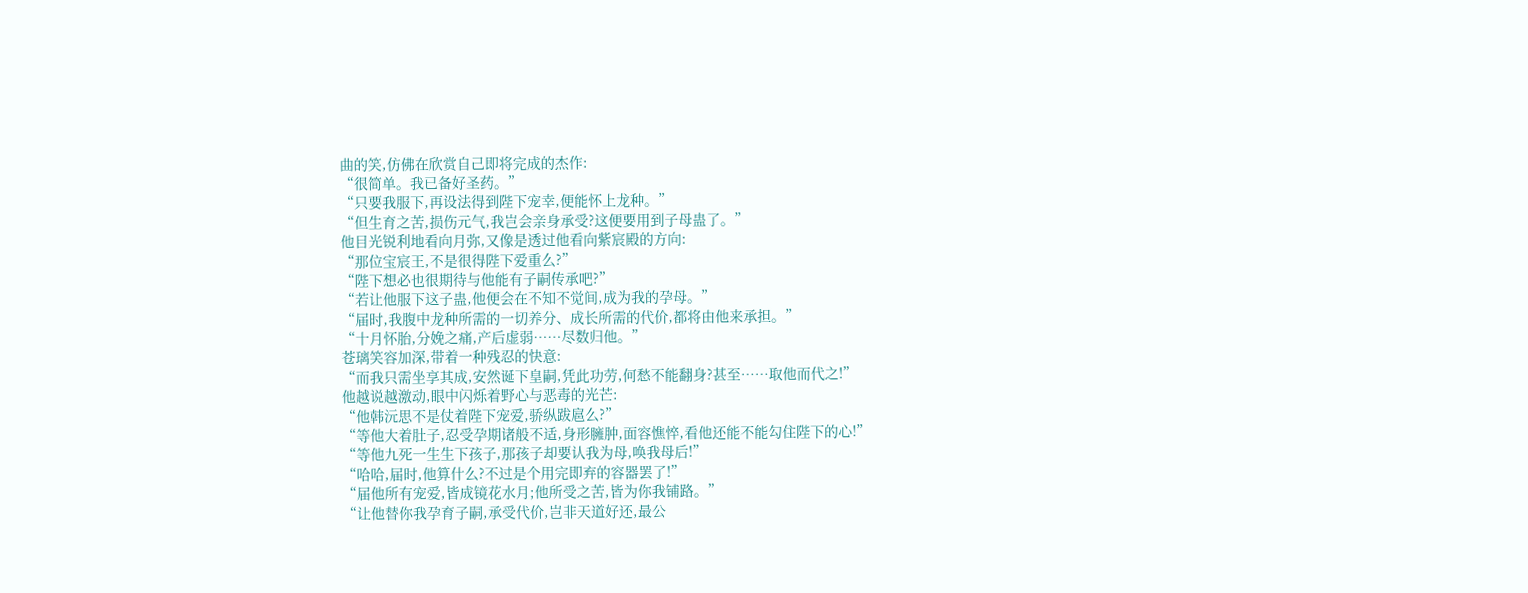曲的笑,仿佛在欣赏自己即将完成的杰作:
“很简单。我已备好圣药。”
“只要我服下,再设法得到陛下宠幸,便能怀上龙种。”
“但生育之苦,损伤元气,我岂会亲身承受?这便要用到子母蛊了。”
他目光锐利地看向月弥,又像是透过他看向紫宸殿的方向:
“那位宝宸王,不是很得陛下爱重么?”
“陛下想必也很期待与他能有子嗣传承吧?”
“若让他服下这子蛊,他便会在不知不觉间,成为我的孕母。”
“届时,我腹中龙种所需的一切养分、成长所需的代价,都将由他来承担。”
“十月怀胎,分娩之痛,产后虚弱……尽数归他。”
苍璃笑容加深,带着一种残忍的快意:
“而我只需坐享其成,安然诞下皇嗣,凭此功劳,何愁不能翻身?甚至……取他而代之!”
他越说越激动,眼中闪烁着野心与恶毒的光芒:
“他韩沅思不是仗着陛下宠爱,骄纵跋扈么?”
“等他大着肚子,忍受孕期诸般不适,身形臃肿,面容憔悴,看他还能不能勾住陛下的心!”
“等他九死一生生下孩子,那孩子却要认我为母,唤我母后!”
“哈哈,届时,他算什么?不过是个用完即弃的容器罢了!”
“届他所有宠爱,皆成镜花水月;他所受之苦,皆为你我铺路。”
“让他替你我孕育子嗣,承受代价,岂非天道好还,最公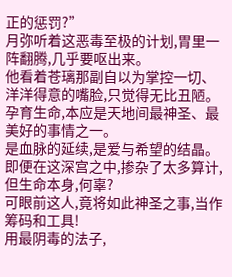正的惩罚?”
月弥听着这恶毒至极的计划,胃里一阵翻腾,几乎要呕出来。
他看着苍璃那副自以为掌控一切、洋洋得意的嘴脸,只觉得无比丑陋。
孕育生命,本应是天地间最神圣、最美好的事情之一。
是血脉的延续,是爱与希望的结晶。
即便在这深宫之中,掺杂了太多算计,但生命本身,何辜?
可眼前这人,竟将如此神圣之事,当作筹码和工具!
用最阴毒的法子,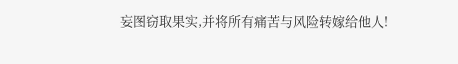妄图窃取果实,并将所有痛苦与风险转嫁给他人!